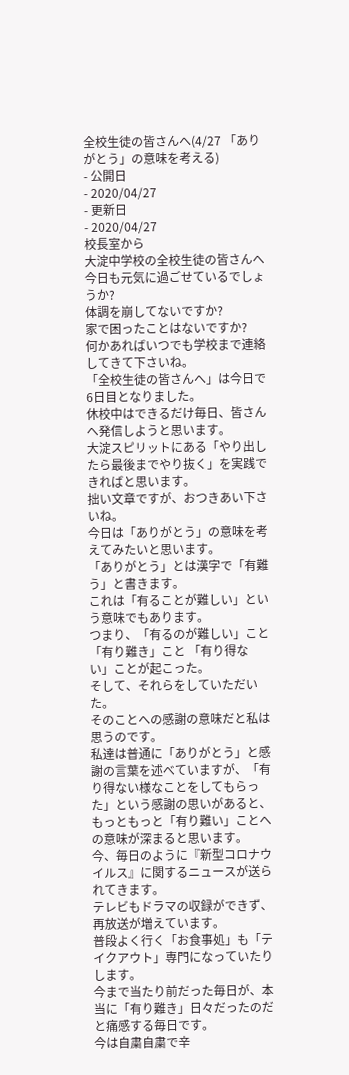全校生徒の皆さんへ(4/27 「ありがとう」の意味を考える)
- 公開日
- 2020/04/27
- 更新日
- 2020/04/27
校長室から
大淀中学校の全校生徒の皆さんへ
今日も元気に過ごせているでしょうか?
体調を崩してないですか?
家で困ったことはないですか?
何かあればいつでも学校まで連絡してきて下さいね。
「全校生徒の皆さんへ」は今日で6日目となりました。
休校中はできるだけ毎日、皆さんへ発信しようと思います。
大淀スピリットにある「やり出したら最後までやり抜く」を実践できればと思います。
拙い文章ですが、おつきあい下さいね。
今日は「ありがとう」の意味を考えてみたいと思います。
「ありがとう」とは漢字で「有難う」と書きます。
これは「有ることが難しい」という意味でもあります。
つまり、「有るのが難しい」こと 「有り難き」こと 「有り得ない」ことが起こった。
そして、それらをしていただいた。
そのことへの感謝の意味だと私は思うのです。
私達は普通に「ありがとう」と感謝の言葉を述べていますが、「有り得ない様なことをしてもらった」という感謝の思いがあると、もっともっと「有り難い」ことへの意味が深まると思います。
今、毎日のように『新型コロナウイルス』に関するニュースが送られてきます。
テレビもドラマの収録ができず、再放送が増えています。
普段よく行く「お食事処」も「テイクアウト」専門になっていたりします。
今まで当たり前だった毎日が、本当に「有り難き」日々だったのだと痛感する毎日です。
今は自粛自粛で辛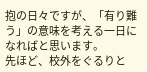抱の日々ですが、「有り難う」の意味を考える一日になればと思います。
先ほど、校外をぐるりと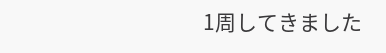1周してきました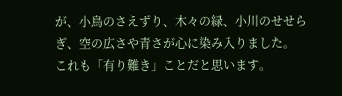が、小鳥のさえずり、木々の緑、小川のせせらぎ、空の広さや青さが心に染み入りました。
これも「有り難き」ことだと思います。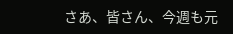さあ、皆さん、今週も元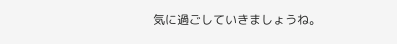気に過ごしていきましょうね。